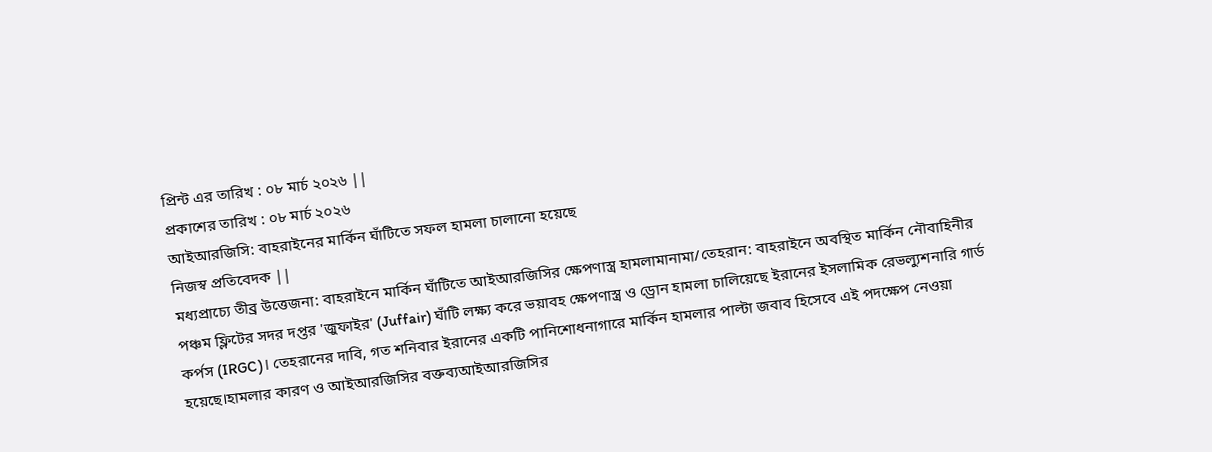প্রিন্ট এর তারিখ : ০৮ মার্চ ২০২৬ ||
প্রকাশের তারিখ : ০৮ মার্চ ২০২৬
আইআরজিসি: বাহরাইনের মার্কিন ঘাঁটিতে সফল হামলা চালানো হয়েছে
নিজস্ব প্রতিবেদক ||
মধ্যপ্রাচ্যে তীব্র উত্তেজনা: বাহরাইনে মার্কিন ঘাঁটিতে আইআরজিসির ক্ষেপণাস্ত্র হামলামানামা/তেহরান: বাহরাইনে অবস্থিত মার্কিন নৌবাহিনীর পঞ্চম ফ্লিটের সদর দপ্তর 'জুফাইর' (Juffair) ঘাঁটি লক্ষ্য করে ভয়াবহ ক্ষেপণাস্ত্র ও ড্রোন হামলা চালিয়েছে ইরানের ইসলামিক রেভল্যুশনারি গার্ড কর্পস (IRGC)। তেহরানের দাবি, গত শনিবার ইরানের একটি পানিশোধনাগারে মার্কিন হামলার পাল্টা জবাব হিসেবে এই পদক্ষেপ নেওয়া হয়েছে।হামলার কারণ ও আইআরজিসির বক্তব্যআইআরজিসির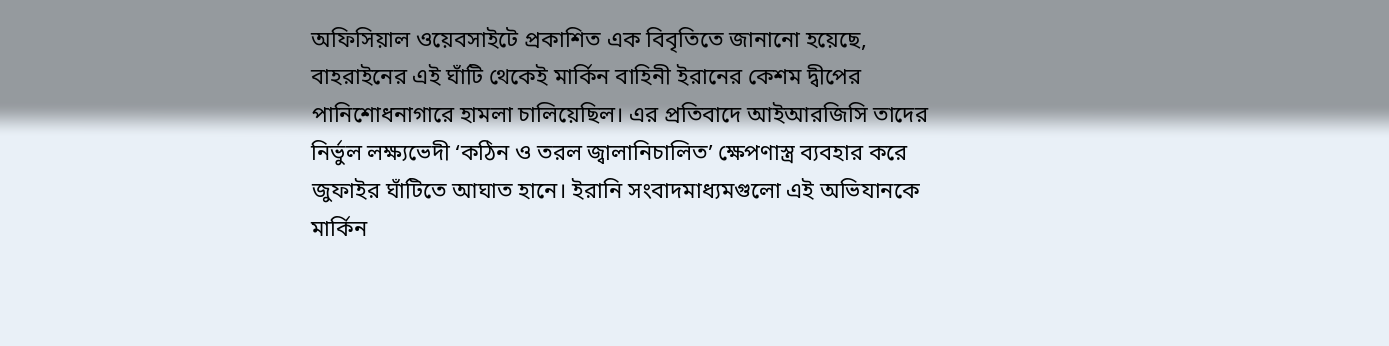অফিসিয়াল ওয়েবসাইটে প্রকাশিত এক বিবৃতিতে জানানো হয়েছে, বাহরাইনের এই ঘাঁটি থেকেই মার্কিন বাহিনী ইরানের কেশম দ্বীপের পানিশোধনাগারে হামলা চালিয়েছিল। এর প্রতিবাদে আইআরজিসি তাদের নির্ভুল লক্ষ্যভেদী ‘কঠিন ও তরল জ্বালানিচালিত’ ক্ষেপণাস্ত্র ব্যবহার করে জুফাইর ঘাঁটিতে আঘাত হানে। ইরানি সংবাদমাধ্যমগুলো এই অভিযানকে মার্কিন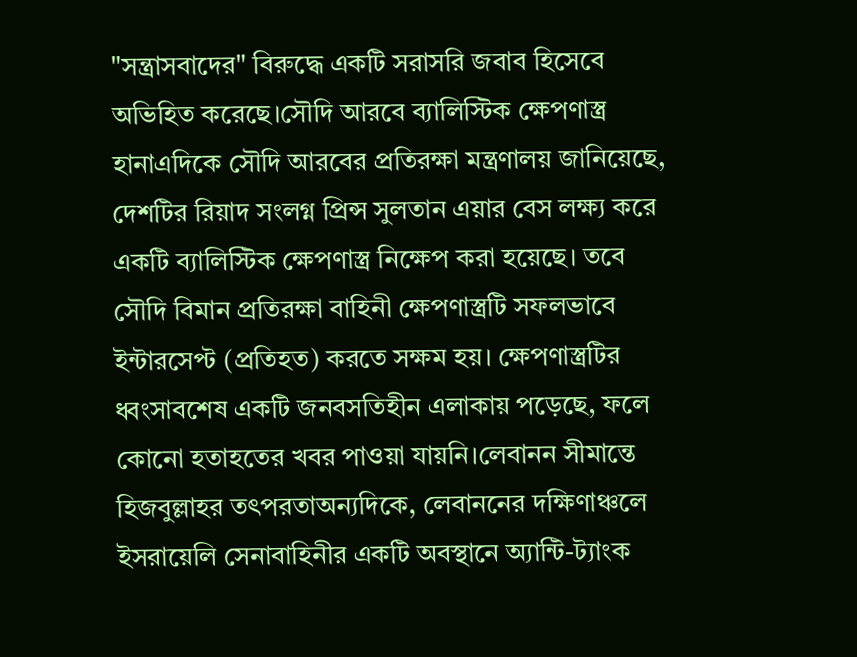"সন্ত্রাসবাদের" বিরুদ্ধে একটি সরাসরি জবাব হিসেবে অভিহিত করেছে।সৌদি আরবে ব্যালিস্টিক ক্ষেপণাস্ত্র হানাএদিকে সৌদি আরবের প্রতিরক্ষা মন্ত্রণালয় জানিয়েছে, দেশটির রিয়াদ সংলগ্ন প্রিন্স সুলতান এয়ার বেস লক্ষ্য করে একটি ব্যালিস্টিক ক্ষেপণাস্ত্র নিক্ষেপ করা হয়েছে। তবে সৌদি বিমান প্রতিরক্ষা বাহিনী ক্ষেপণাস্ত্রটি সফলভাবে ইন্টারসেপ্ট (প্রতিহত) করতে সক্ষম হয়। ক্ষেপণাস্ত্রটির ধ্বংসাবশেষ একটি জনবসতিহীন এলাকায় পড়েছে, ফলে কোনো হতাহতের খবর পাওয়া যায়নি।লেবানন সীমান্তে হিজবুল্লাহর তৎপরতাঅন্যদিকে, লেবাননের দক্ষিণাঞ্চলে ইসরায়েলি সেনাবাহিনীর একটি অবস্থানে অ্যান্টি-ট্যাংক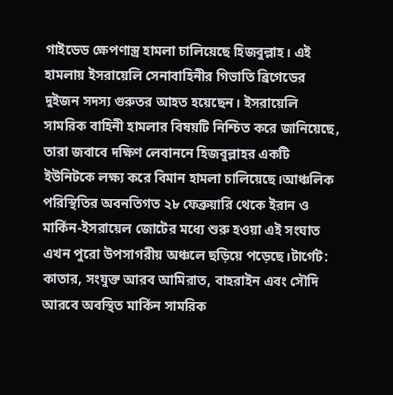গাইডেড ক্ষেপণাস্ত্র হামলা চালিয়েছে হিজবুল্লাহ। এই হামলায় ইসরায়েলি সেনাবাহিনীর গিভাতি ব্রিগেডের দুইজন সদস্য গুরুতর আহত হয়েছেন। ইসরায়েলি সামরিক বাহিনী হামলার বিষয়টি নিশ্চিত করে জানিয়েছে, তারা জবাবে দক্ষিণ লেবাননে হিজবুল্লাহর একটি ইউনিটকে লক্ষ্য করে বিমান হামলা চালিয়েছে।আঞ্চলিক পরিস্থিতির অবনতিগত ২৮ ফেব্রুয়ারি থেকে ইরান ও মার্কিন-ইসরায়েল জোটের মধ্যে শুরু হওয়া এই সংঘাত এখন পুরো উপসাগরীয় অঞ্চলে ছড়িয়ে পড়েছে।টার্গেট: কাতার, সংযুক্ত আরব আমিরাত, বাহরাইন এবং সৌদি আরবে অবস্থিত মার্কিন সামরিক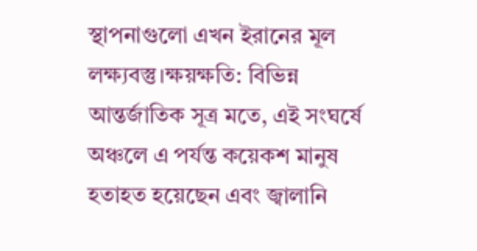স্থাপনাগুলো এখন ইরানের মূল লক্ষ্যবস্তু।ক্ষয়ক্ষতি: বিভিন্ন আন্তর্জাতিক সূত্র মতে, এই সংঘর্ষে অঞ্চলে এ পর্যন্ত কয়েকশ মানুষ হতাহত হয়েছেন এবং জ্বালানি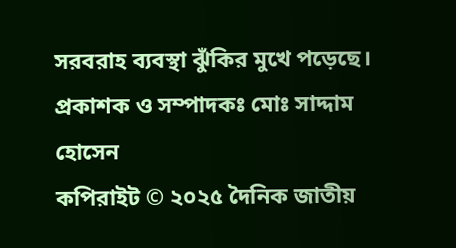সরবরাহ ব্যবস্থা ঝুঁকির মুখে পড়েছে।
প্রকাশক ও সম্পাদকঃ মোঃ সাদ্দাম হোসেন
কপিরাইট © ২০২৫ দৈনিক জাতীয়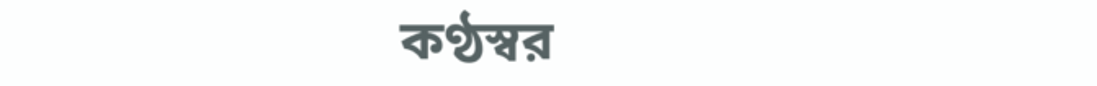কণ্ঠস্বর